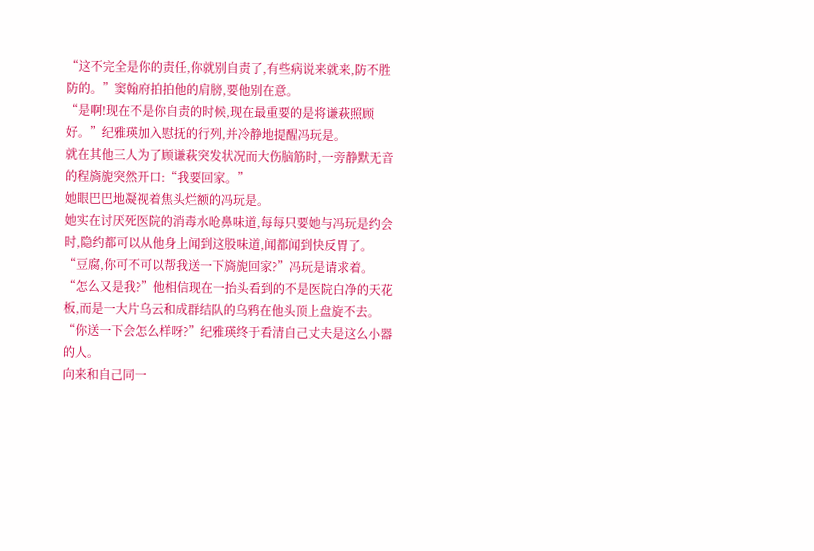“这不完全是你的责任,你就别自责了,有些病说来就来,防不胜防的。”窦翰府拍拍他的肩膀,要他别在意。
“是啊!现在不是你自责的时候,现在最重要的是将谦萩照顾好。”纪雅瑛加入慰抚的行列,并冷静地提醒冯玩是。
就在其他三人为了顾谦萩突发状况而大伤脑筋时,一旁静默无音的程旖旎突然开口:“我要回家。”
她眼巴巴地凝视着焦头烂额的冯玩是。
她实在讨厌死医院的消毒水呛鼻味道,每每只要她与冯玩是约会时,隐约都可以从他身上闻到这股味道,闻都闻到快反胃了。
“豆腐,你可不可以帮我送一下旖旎回家?”冯玩是请求着。
“怎么又是我?”他相信现在一抬头看到的不是医院白净的天花板,而是一大片乌云和成群结队的乌鸦在他头顶上盘旋不去。
“你送一下会怎么样呀?”纪雅瑛终于看清自己丈夫是这么小器的人。
向来和自己同一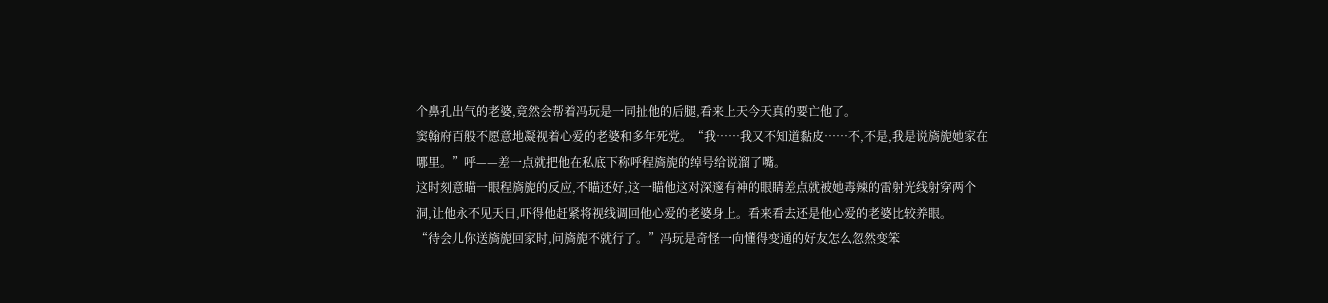个鼻孔出气的老婆,竟然会帮着冯玩是一同扯他的后腿,看来上天今天真的要亡他了。
窦翰府百般不愿意地凝视着心爱的老婆和多年死党。“我……我又不知道黏皮……不,不是,我是说旖旎她家在哪里。”呼——差一点就把他在私底下称呼程旖旎的绰号给说溜了嘴。
这时刻意瞄一眼程旖旎的反应,不瞄还好,这一瞄他这对深邃有神的眼睛差点就被她毒辣的雷射光线射穿两个洞,让他永不见天日,吓得他赶紧将视线调回他心爱的老婆身上。看来看去还是他心爱的老婆比较养眼。
“待会儿你送旖旎回家时,问旖旎不就行了。”冯玩是奇怪一向懂得变通的好友怎么忽然变笨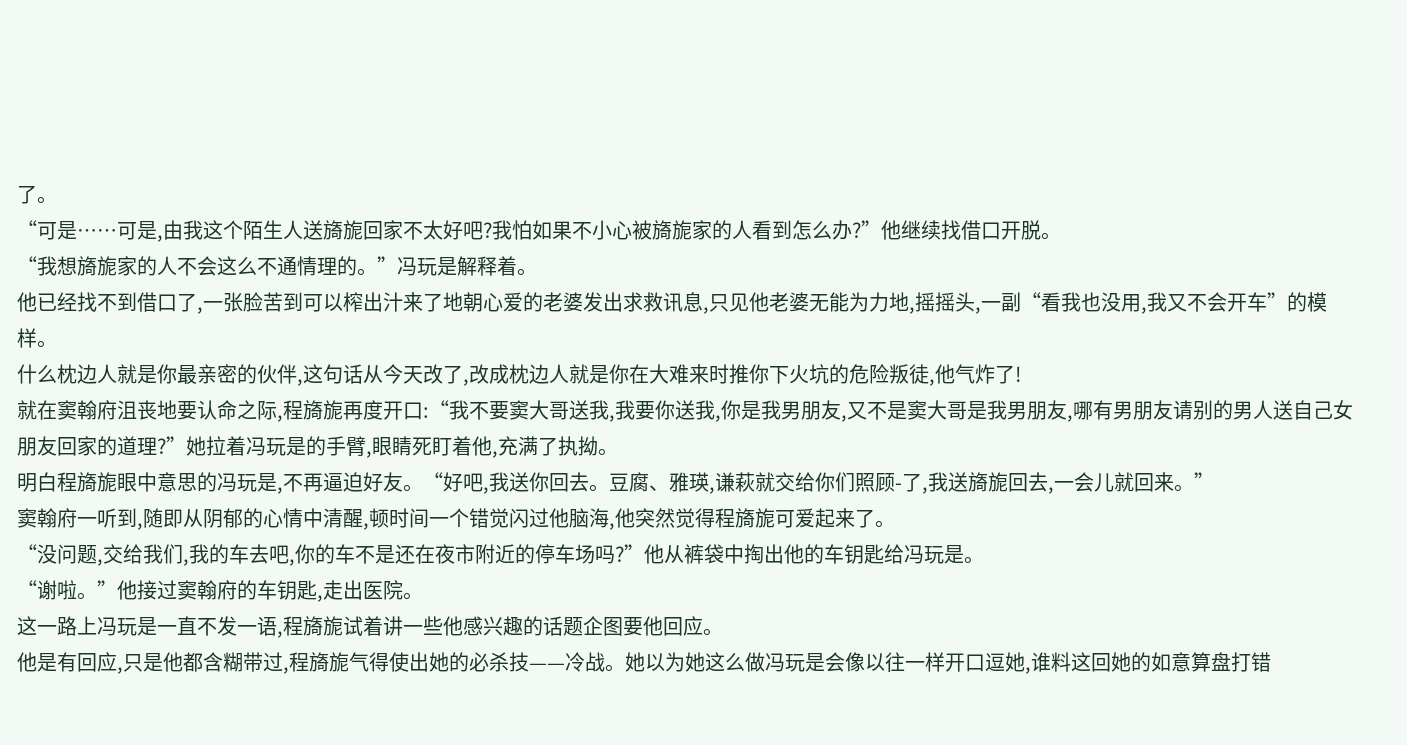了。
“可是……可是,由我这个陌生人送旖旎回家不太好吧?我怕如果不小心被旖旎家的人看到怎么办?”他继续找借口开脱。
“我想旖旎家的人不会这么不通情理的。”冯玩是解释着。
他已经找不到借口了,一张脸苦到可以榨出汁来了地朝心爱的老婆发出求救讯息,只见他老婆无能为力地,摇摇头,一副“看我也没用,我又不会开车”的模样。
什么枕边人就是你最亲密的伙伴,这句话从今天改了,改成枕边人就是你在大难来时推你下火坑的危险叛徒,他气炸了!
就在窦翰府沮丧地要认命之际,程旖旎再度开口:“我不要窦大哥送我,我要你送我,你是我男朋友,又不是窦大哥是我男朋友,哪有男朋友请别的男人送自己女朋友回家的道理?”她拉着冯玩是的手臂,眼睛死盯着他,充满了执拗。
明白程旖旎眼中意思的冯玩是,不再逼迫好友。“好吧,我送你回去。豆腐、雅瑛,谦萩就交给你们照顾-了,我送旖旎回去,一会儿就回来。”
窦翰府一听到,随即从阴郁的心情中清醒,顿时间一个错觉闪过他脑海,他突然觉得程旖旎可爱起来了。
“没问题,交给我们,我的车去吧,你的车不是还在夜市附近的停车场吗?”他从裤袋中掏出他的车钥匙给冯玩是。
“谢啦。”他接过窦翰府的车钥匙,走出医院。
这一路上冯玩是一直不发一语,程旖旎试着讲一些他感兴趣的话题企图要他回应。
他是有回应,只是他都含糊带过,程旖旎气得使出她的必杀技——冷战。她以为她这么做冯玩是会像以往一样开口逗她,谁料这回她的如意算盘打错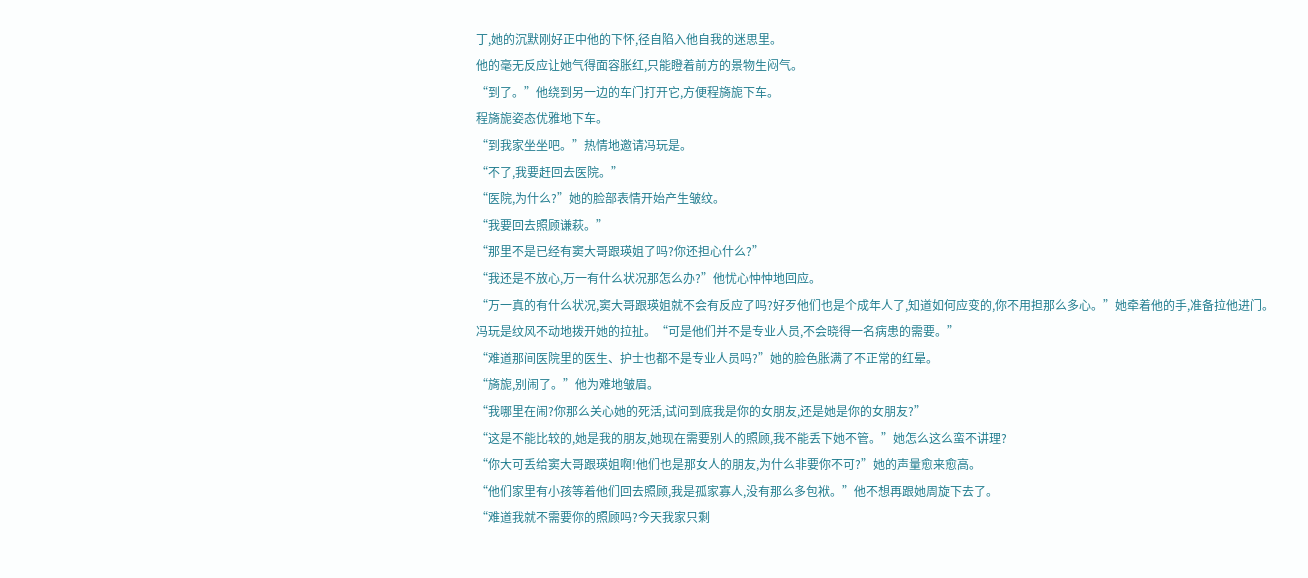丁,她的沉默刚好正中他的下怀,径自陷入他自我的迷思里。
他的毫无反应让她气得面容胀红,只能瞪着前方的景物生闷气。
“到了。”他绕到另一边的车门打开它,方便程旖旎下车。
程旖旎姿态优雅地下车。
“到我家坐坐吧。”热情地邀请冯玩是。
“不了,我要赶回去医院。”
“医院,为什么?”她的脸部表情开始产生皱纹。
“我要回去照顾谦萩。”
“那里不是已经有窦大哥跟瑛姐了吗?你还担心什么?”
“我还是不放心,万一有什么状况那怎么办?”他忧心忡忡地回应。
“万一真的有什么状况,窦大哥跟瑛姐就不会有反应了吗?好歹他们也是个成年人了,知道如何应变的,你不用担那么多心。”她牵着他的手,准备拉他进门。
冯玩是纹风不动地拨开她的拉扯。“可是他们并不是专业人员,不会晓得一名病患的需要。”
“难道那间医院里的医生、护士也都不是专业人员吗?”她的脸色胀满了不正常的红晕。
“旖旎,别闹了。”他为难地皱眉。
“我哪里在闹?你那么关心她的死活,试问到底我是你的女朋友,还是她是你的女朋友?”
“这是不能比较的,她是我的朋友,她现在需要别人的照顾,我不能丢下她不管。”她怎么这么蛮不讲理?
“你大可丢给窦大哥跟瑛姐啊!他们也是那女人的朋友,为什么非要你不可?”她的声量愈来愈高。
“他们家里有小孩等着他们回去照顾,我是孤家寡人,没有那么多包袱。”他不想再跟她周旋下去了。
“难道我就不需要你的照顾吗?今天我家只剩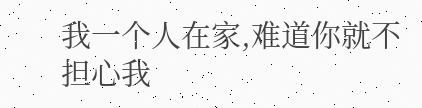我一个人在家,难道你就不担心我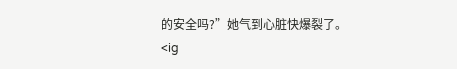的安全吗?”她气到心脏快爆裂了。<ig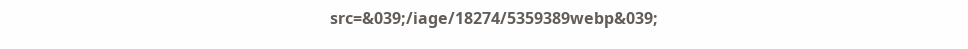src=&039;/iage/18274/5359389webp&039;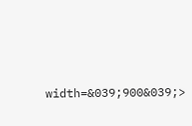width=&039;900&039;>